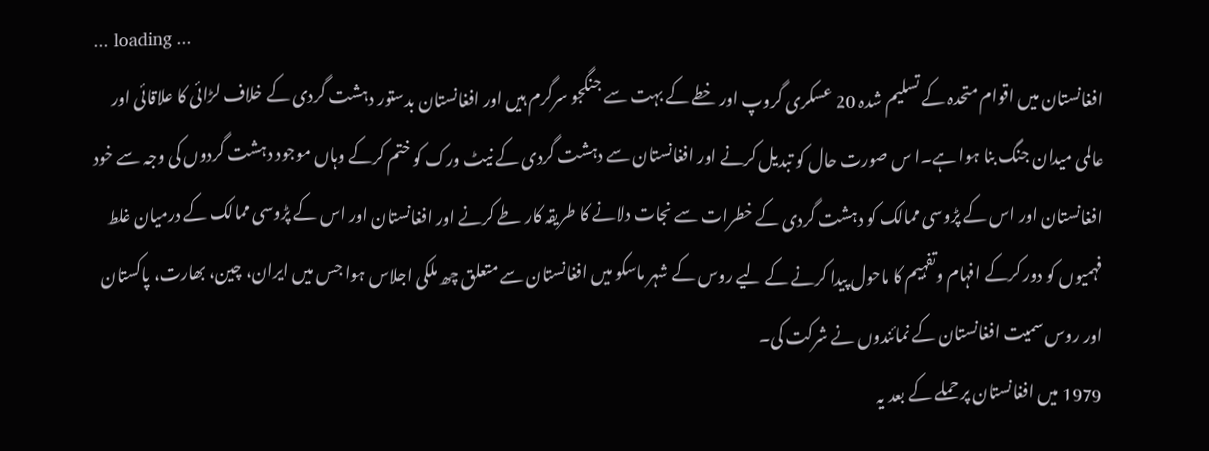... loading ...
افغانستان میں اقوام متحدہ کے تسلیم شدہ 20 عسکری گروپ اور خطے کے بہت سے جنگجو سرگرم ہیں اور افغانستان بدستور دہشت گردی کے خلاف لڑائی کا علاقائی اور عالمی میدان جنگ بنا ہوا ہے۔ا س صورت حال کو تبدیل کرنے اور افغانستان سے دہشت گردی کے نیٹ ورک کو ختم کرکے وہاں موجود دہشت گردوں کی وجہ سے خود افغانستان اور اس کے پڑوسی ممالک کو دہشت گردی کے خطرات سے نجات دلانے کا طریقہ کار طے کرنے اور افغانستان اور اس کے پڑوسی ممالک کے درمیان غلط فہمیوں کو دور کرکے افہام وتفہیم کا ماحول پیدا کرنے کے لیے روس کے شہر ماسکو میں افغانستان سے متعلق چھ ملکی اجلاس ہوا جس میں ایران، چین، بھارت، پاکستان اور روس سمیت افغانستان کے نمائندوں نے شرکت کی۔
1979 میں افغانستان پر حملے کے بعد یہ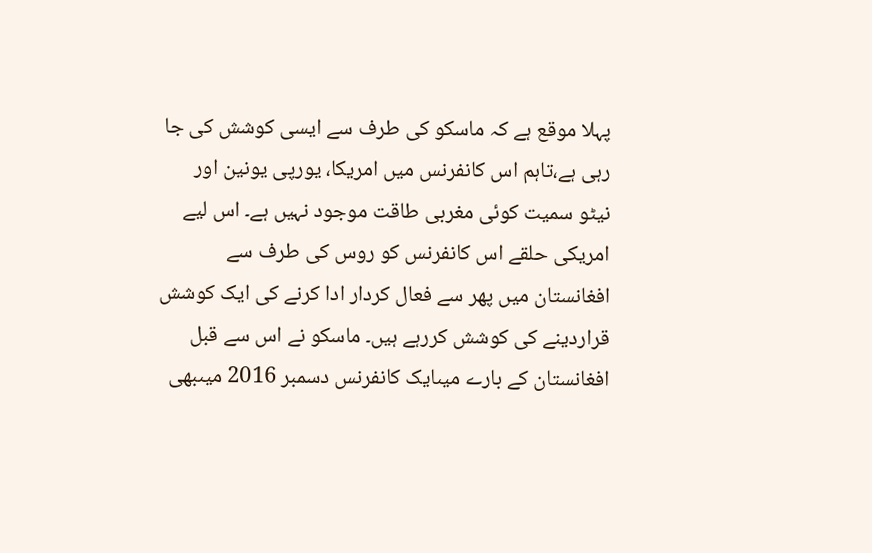پہلا موقع ہے کہ ماسکو کی طرف سے ایسی کوشش کی جا رہی ہے،تاہم اس کانفرنس میں امریکا، یورپی یونین اور نیٹو سمیت کوئی مغربی طاقت موجود نہیں ہے۔ اس لیے امریکی حلقے اس کانفرنس کو روس کی طرف سے افغانستان میں پھر سے فعال کردار ادا کرنے کی ایک کوشش قراردینے کی کوشش کررہے ہیں۔ ماسکو نے اس سے قبل افغانستان کے بارے میںایک کانفرنس دسمبر 2016 میںبھی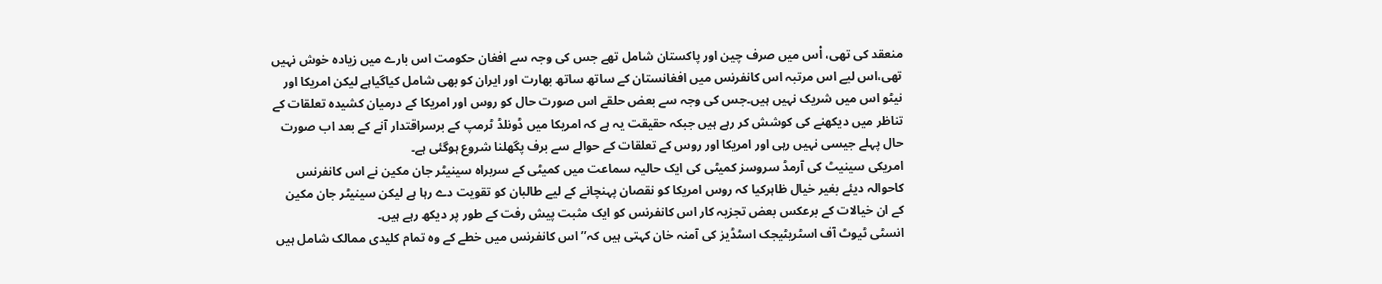منعقد کی تھی، اْس میں صرف چین اور پاکستان شامل تھے جس کی وجہ سے افغان حکومت اس بارے میں زیادہ خوش نہیں تھی،اس لیے اس مرتبہ اس کانفرنس میں افغانستان کے ساتھ ساتھ بھارت اور ایران کو بھی شامل کیاگیاہے لیکن امریکا اور نیٹو اس میں شریک نہیں ہیں۔جس کی وجہ سے بعض حلقے اس صورت حال کو روس اور امریکا کے درمیان کشیدہ تعلقات کے تناظر میں دیکھنے کی کوشش کر رہے ہیں جبکہ حقیقت یہ ہے کہ امریکا میں ڈونلڈ ٹرمپ کے برسراقتدار آنے کے بعد اب صورت حال پہلے جیسی نہیں رہی اور امریکا اور روس کے تعلقات کے حوالے سے برف پگھلنا شروع ہوگئی ہے۔
امریکی سینیٹ کی آرمڈ سروسز کمیٹی کی ایک حالیہ سماعت میں کمیٹی کے سربراہ سینیٹر جان مکین نے اس کانفرنس کاحوالہ دیئے بغیر خیال ظاہرکیا کہ روس امریکا کو نقصان پہنچانے کے لیے طالبان کو تقویت دے رہا ہے لیکن سینیٹر جان مکین کے ان خیالات کے برعکس بعض تجزیہ کار اس کانفرنس کو ایک مثبت پیش رفت کے طور پر دیکھ رہے ہیں۔
انسٹی ٹیوٹ آف اسٹریٹیجک اسٹڈیز کی آمنہ خان کہتی ہیں کہ’’ اس کانفرنس میں خطے کے وہ تمام کلیدی ممالک شامل ہیں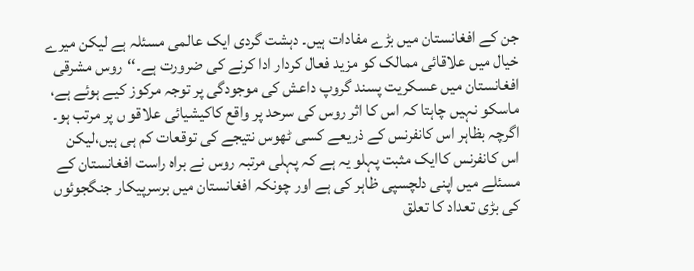جن کے افغانستان میں بڑے مفادات ہیں۔ دہشت گردی ایک عالمی مسئلہ ہے لیکن میرے خیال میں علاقائی ممالک کو مزید فعال کردار ادا کرنے کی ضرورت ہے۔‘‘روس مشرقی افغانستان میں عسکریت پسند گروپ داعش کی موجودگی پر توجہ مرکوز کیے ہوئے ہے، ماسکو نہیں چاہتا کہ اس کا اثر روس کی سرحد پر واقع کاکیشیائی علاقو ں پر مرتب ہو۔ اگرچہ بظاہر اس کانفرنس کے ذریعے کسی ٹھوس نتیجے کی توقعات کم ہی ہیں،لیکن اس کانفرنس کاایک مثبت پہلو یہ ہے کہ پہلی مرتبہ روس نے براہ راست افغانستان کے مسئلے میں اپنی دلچسپی ظاہر کی ہے اور چونکہ افغانستان میں برسرپیکار جنگجوئوں کی بڑی تعداد کا تعلق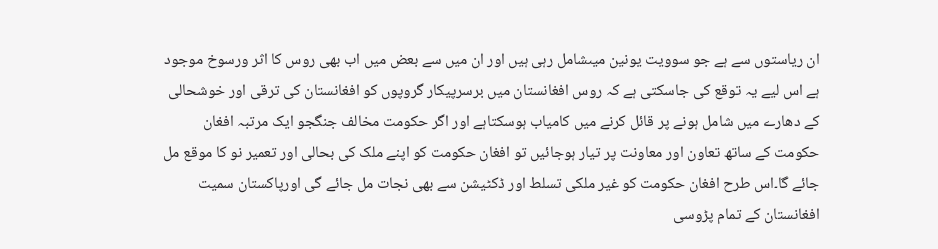ان ریاستوں سے ہے جو سوویت یونین میںشامل رہی ہیں اور ان میں سے بعض میں اب بھی روس کا اثر ورسوخ موجود ہے اس لیے یہ توقع کی جاسکتی ہے کہ روس افغانستان میں برسرپیکار گروپوں کو افغانستان کی ترقی اور خوشحالی کے دھارے میں شامل ہونے پر قائل کرنے میں کامیاب ہوسکتاہے اور اگر حکومت مخالف جنگجو ایک مرتبہ افغان حکومت کے ساتھ تعاون اور معاونت پر تیار ہوجائیں تو افغان حکومت کو اپنے ملک کی بحالی اور تعمیر نو کا موقع مل جائے گا۔اس طرح افغان حکومت کو غیر ملکی تسلط اور ڈکٹیشن سے بھی نجات مل جائے گی اورپاکستان سمیت افغانستان کے تمام پڑوسی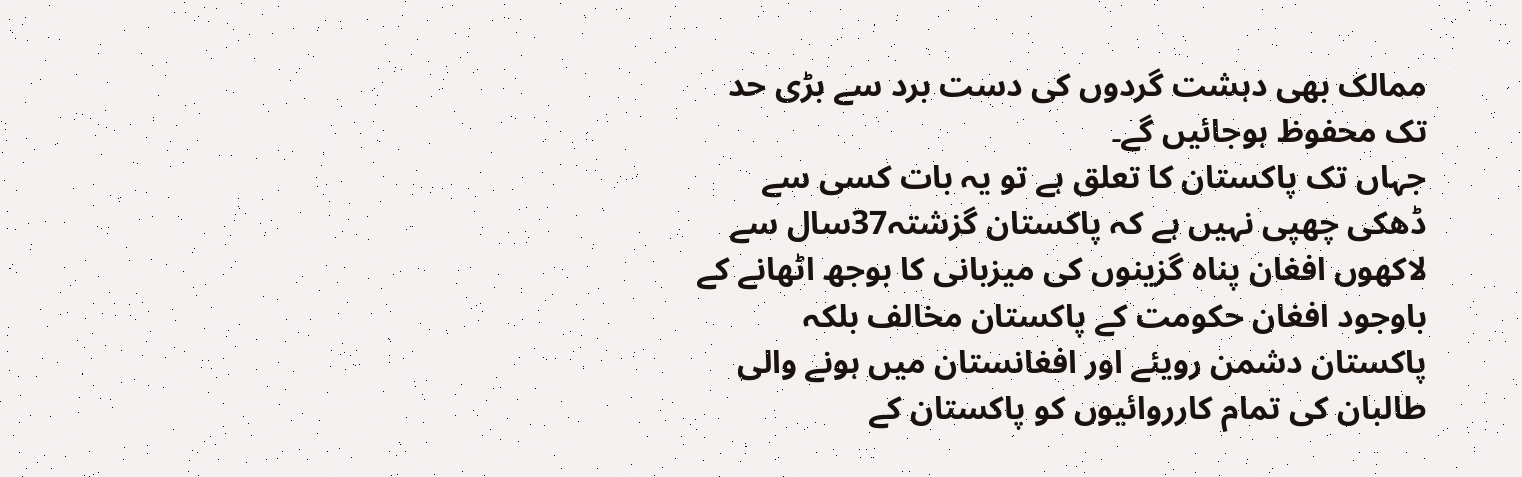ممالک بھی دہشت گردوں کی دست برد سے بڑی حد تک محفوظ ہوجائیں گے۔
جہاں تک پاکستان کا تعلق ہے تو یہ بات کسی سے ڈھکی چھپی نہیں ہے کہ پاکستان گزشتہ37سال سے لاکھوں افغان پناہ گزینوں کی میزبانی کا بوجھ اٹھانے کے باوجود افغان حکومت کے پاکستان مخالف بلکہ پاکستان دشمن رویئے اور افغانستان میں ہونے والی طالبان کی تمام کارروائیوں کو پاکستان کے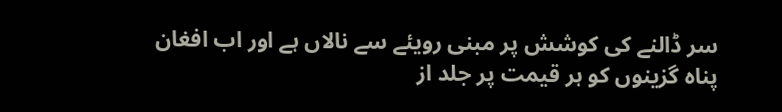سر ڈالنے کی کوشش پر مبنی رویئے سے نالاں ہے اور اب افغان پناہ گزینوں کو ہر قیمت پر جلد از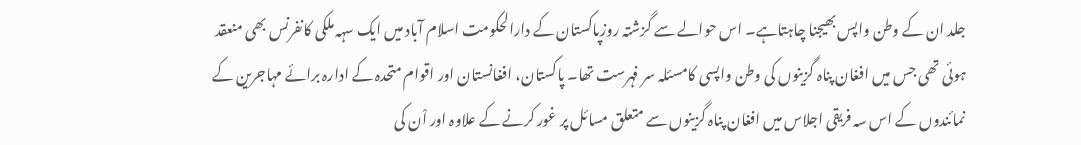جلد ان کے وطن واپس بھیجنا چاہتاہے۔ اس حوالے سے گزشتہ روزپاکستان کے دارالحکومت اسلام آباد میں ایک سہہ ملکی کانفرنس بھی منعقد ہوئی تھی جس میں افغان پناہ گزینوں کی وطن واپسی کامسئلہ سر فہرست تھا۔ پاکستان، افغانستان اور اقوام متحدہ کے ادارہ برائے مہاجرین کے نمائندوں کے اس سہ فریقی اجلاس میں افغان پناہ گزینوں سے متعلق مسائل پر غور کرنے کے علاوہ اور اْن کی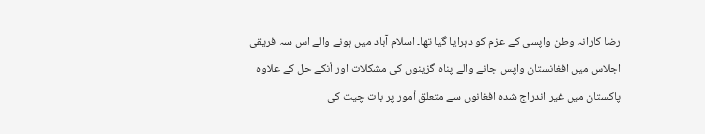رضا کارانہ وطن واپسی کے عزم کو دہرایا گیا تھا۔ اسلام آباد میں ہونے والے اس سہ فریقی اجلاس میں افغانستان واپس جانے والے پناہ گزینوں کی مشکلات اور اْنکے حل کے علاوہ پاکستان میں غیر اندراج شدہ افغانوں سے متعلق اْمور پر بات چیت کی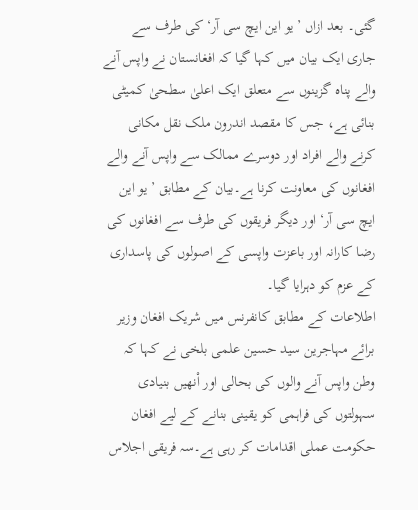گئی۔ بعد ازاں ’یو این ایچ سی آر‘ کی طرف سے جاری ایک بیان میں کہا گیا کہ افغانستان نے واپس آنے والے پناہ گزینوں سے متعلق ایک اعلیٰ سطحیٰ کمیٹی بنائی ہے، جس کا مقصد اندرون ملک نقل مکانی کرنے والے افراد اور دوسرے ممالک سے واپس آنے والے افغانوں کی معاونت کرنا ہے۔بیان کے مطابق ’یو این ایچ سی آر‘ اور دیگر فریقوں کی طرف سے افغانوں کی رضا کارانہ اور باعزت واپسی کے اصولوں کی پاسداری کے عزم کو دہرایا گیا۔
اطلاعات کے مطابق کانفرنس میں شریک افغان وزیر برائے مہاجرین سید حسین علمی بلخی نے کہا کہ وطن واپس آنے والوں کی بحالی اور اْنھیں بنیادی سہولتوں کی فراہمی کو یقینی بنانے کے لیے افغان حکومت عملی اقدامات کر رہی ہے۔سہ فریقی اجلاس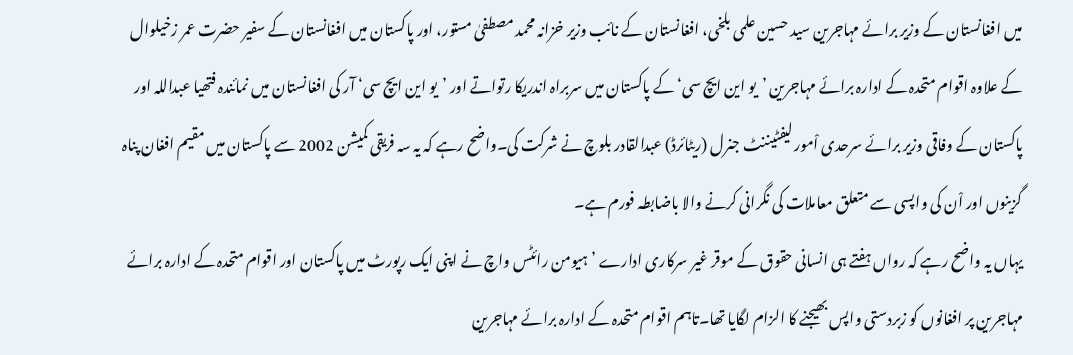میں افغانستان کے وزیر برائے مہاجرین سید حسین علمی بلخی، افغانستان کے نائب وزیر خزانہ محمد مصطفیٰ مستور، اور پاکستان میں افغانستان کے سفیر حضرت عمر زخیلوال کے علاوہ اقوام متحدہ کے ادارہ برائے مہاجرین ’یو این ایچ سی‘ کے پاکستان میں سربراہ اندریکا رتواتے اور ’یو این ایچ سی‘ آر کی افغانستان میں نمائندہ فتھیا عبداللہ اور پاکستان کے وفاقی وزیر برائے سرحدی اْمور لیفٹیننٹ جنرل (ریٹائرڈ) عبدالقادر بلوچ نے شرکت کی۔واضح رہے کہ یہ سہ فریقی کمیشن 2002 سے پاکستان میں مقیم افغان پناہ گزینوں اور اْن کی واپسی سے متعلق معاملات کی نگرانی کرنے والا باضابطہ فورم ہے۔
یہاں یہ واضح رہے کہ رواں ہفتے ہی انسانی حقوق کے موقر غیر سرکاری ادارے ’ہیومن رائٹس واچ نے اپنی ایک رپورٹ میں پاکستان اور اقوام متحدہ کے ادارہ برائے مہاجرین پر افغانوں کو زبردستی واپس بھیجنے کا الزام لگایا تھا۔تاہم اقوام متحدہ کے ادارہ برائے مہاجرین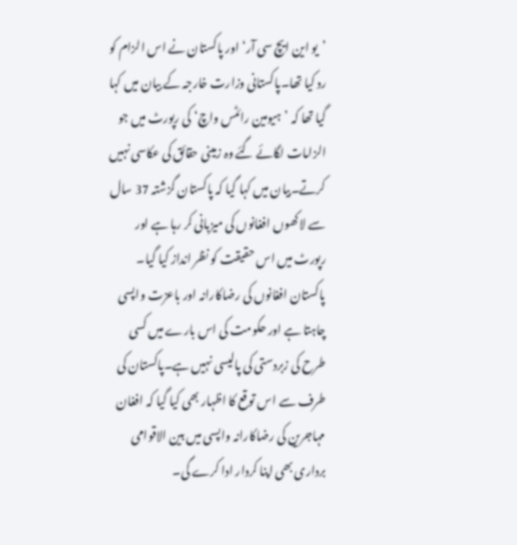’یو این ایچ سی آر‘ اور پاکستان نے اس الزام کو رد کیا تھا۔پاکستانی وزارت خارجہ کے بیان میں کہا گیا تھا کہ ’ہیومین رائٹس واچ‘ کی رپورٹ میں جو الزامات لگائے گئے وہ زمینی حقائق کی عکاسی نہیں کرتے۔بیان میں کہا گیا کہ پاکستان گزشتہ 37 سال سے لاکھوں افغانوں کی میزبانی کر رہا ہے اور رپورٹ میں اس حقیقت کو نظر انداز کیا گیا۔ پاکستان افغانوں کی رضاکارانہ اور باعزت واپسی چاہتا ہے اور حکومت کی اس بارے میں کسی طرح کی زبردستی کی پالیسی نہیں ہے۔پاکستان کی طرف سے اس توقع کا اظہار بھی کیا گیا کہ افغان مہاجرین کی رضاکارانہ واپسی میں بین الاقوامی برداری بھی اپنا کردار ادا کرے گی۔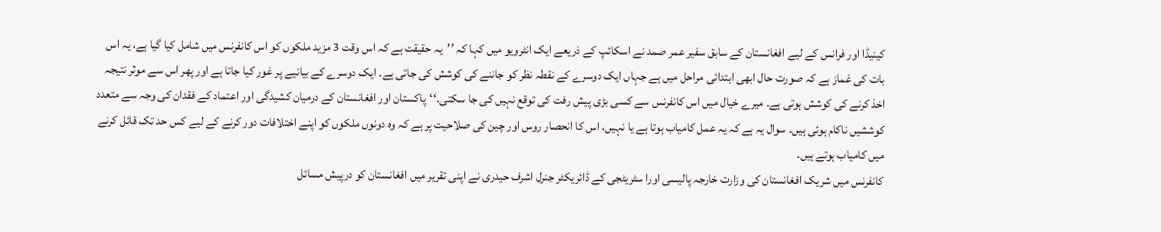کینیڈا اور فرانس کے لیے افغانستان کے سابق سفیر عمر صمد نے اسکائپ کے ذریعے ایک انٹرویو میں کہا کہ ’’یہ حقیقت ہے کہ اس وقت 3 مزید ملکوں کو اس کانفرنس میں شامل کیا گیا ہے، یہ اس بات کی غماز ہے کہ صورت حال ابھی ابتدائی مراحل میں ہے جہاں ایک دوسرے کے نقطہ نظر کو جاننے کی کوشش کی جاتی ہے۔ ایک دوسرے کے بیانیے پر غور کیا جاتا ہے اور پھر اس سے موثر نتیجہ اخذ کرنے کی کوشش ہوتی ہے۔ میرے خیال میں اس کانفرنس سے کسی بڑی پیش رفت کی توقع نہیں کی جا سکتی۔‘‘پاکستان اور افغانستان کے درمیان کشیدگی اور اعتماد کے فقدان کی وجہ سے متعدد کوششیں ناکام ہوئی ہیں۔ سوال یہ ہے کہ یہ عمل کامیاب ہوتا ہے یا نہیں، اس کا انحصار روس اور چین کی صلاحیت پر ہے کہ وہ دونوں ملکوں کو اپنے اختلافات دور کرنے کے لیے کس حد تک قائل کرنے میں کامیاب ہوتے ہیں۔
کانفرنس میں شریک افغانستان کی وزارت خارجہ پالیسی اورا سٹریٹجی کے ڈائریکٹر جنرل اشرف حیدری نے اپنی تقریر میں افغانستان کو درپیش مسائل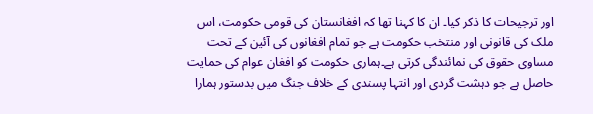اور ترجیحات کا ذکر کیا۔ ان کا کہنا تھا کہ افغانستان کی قومی حکومت، اس ملک کی قانونی اور منتخب حکومت ہے جو تمام افغانوں کی آئین کے تحت مساوی حقوق کی نمائندگی کرتی ہے۔ہماری حکومت کو افغان عوام کی حمایت حاصل ہے جو دہشت گردی اور انتہا پسندی کے خلاف جنگ میں بدستور ہمارا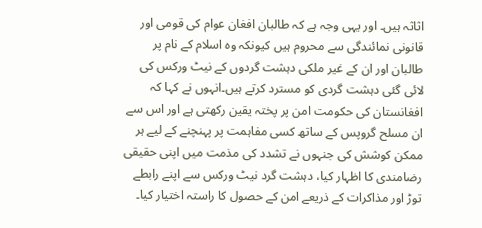اثاثہ ہیں۔ اور یہی وجہ ہے کہ طالبان افغان عوام کی قومی اور قانونی نمائندگی سے محروم ہیں کیونکہ وہ اسلام کے نام پر طالبان اور ان کے غیر ملکی دہشت گردوں کے نیٹ ورکس کی لائی گئی دہشت گردی کو مسترد کرتے ہیں۔انہوں نے کہا کہ افغانستان کی حکومت امن پر پختہ یقین رکھتی ہے اور اس سے ان مسلح گروپس کے ساتھ کسی مفاہمت پر پہنچنے کے لیے ہر ممکن کوشش کی جنہوں نے تشدد کی مذمت میں اپنی حقیقی رضامندی کا اظہار کیا، دہشت گرد نیٹ ورکس سے اپنے رابطے توڑ اور مذاکرات کے ذریعے امن کے حصول کا راستہ اختیار کیا۔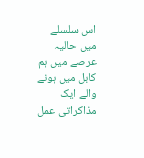اس سلسلے میں حالیہ عرصے میں ہم کابل میں ہونے والے ایک مذاکراتی عمل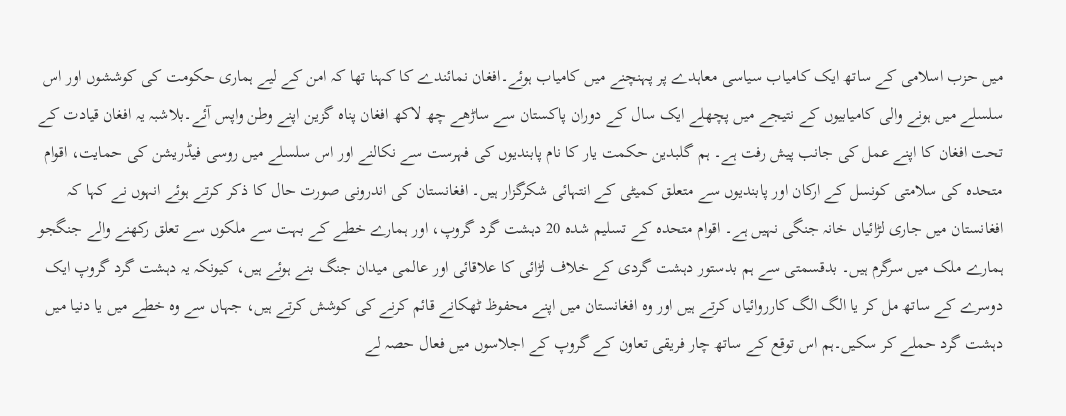میں حزب اسلامی کے ساتھ ایک کامیاب سیاسی معاہدے پر پہنچنے میں کامیاب ہوئے۔افغان نمائندے کا کہنا تھا کہ امن کے لیے ہماری حکومت کی کوششوں اور اس سلسلے میں ہونے والی کامیابیوں کے نتیجے میں پچھلے ایک سال کے دوران پاکستان سے ساڑھے چھ لاکھ افغان پناہ گزین اپنے وطن واپس آئے۔بلاشبہ یہ افغان قیادت کے تحت افغان کا اپنے عمل کی جانب پیش رفت ہے۔ ہم گلبدین حکمت یار کا نام پابندیوں کی فہرست سے نکالنے اور اس سلسلے میں روسی فیڈریشن کی حمایت، اقوام متحدہ کی سلامتی کونسل کے ارکان اور پابندیوں سے متعلق کمیٹی کے انتہائی شکرگزار ہیں۔ افغانستان کی اندرونی صورت حال کا ذکر کرتے ہوئے انہوں نے کہا کہ افغانستان میں جاری لڑائیاں خانہ جنگی نہیں ہے۔ اقوام متحدہ کے تسلیم شدہ 20 دہشت گرد گروپ، اور ہمارے خطے کے بہت سے ملکوں سے تعلق رکھنے والے جنگجو ہمارے ملک میں سرگرم ہیں۔ بدقسمتی سے ہم بدستور دہشت گردی کے خلاف لڑائی کا علاقائی اور عالمی میدان جنگ بنے ہوئے ہیں، کیونکہ یہ دہشت گرد گروپ ایک دوسرے کے ساتھ مل کر یا الگ الگ کارروائیاں کرتے ہیں اور وہ افغانستان میں اپنے محفوظ ٹھکانے قائم کرنے کی کوشش کرتے ہیں، جہاں سے وہ خطے میں یا دنیا میں دہشت گرد حملے کر سکیں۔ہم اس توقع کے ساتھ چار فریقی تعاون کے گروپ کے اجلاسوں میں فعال حصہ لے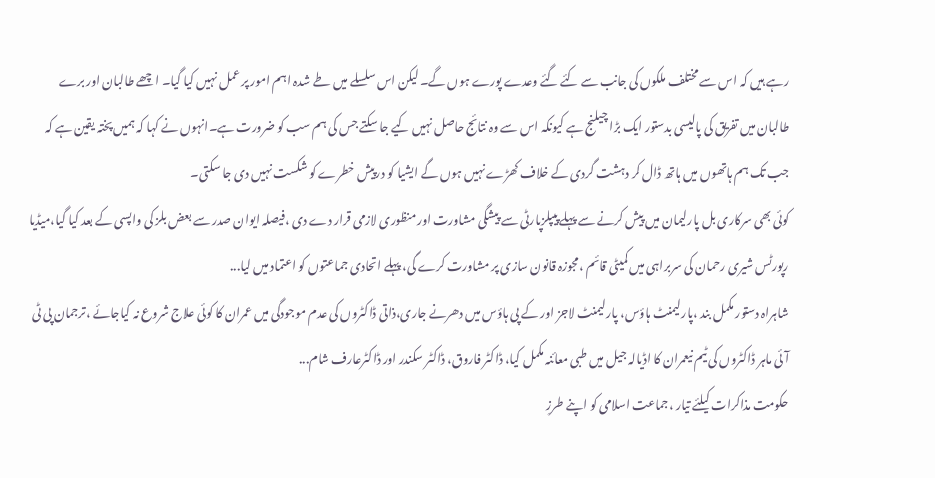رہے ہیں کہ اس سے مختلف ملکوں کی جانب سے کئے گئے وعدے پورے ہوں گے۔ لیکن اس سلسلے میں طے شدہ اہم امور پر عمل نہیں کیا گیا۔ اچھے طالبان اور برے طالبان میں تفریق کی پالیسی بدستور ایک بڑا چیلنج ہے کیونکہ اس سے وہ نتائج حاصل نہیں کیے جا سکتے جس کی ہم سب کو ضرورت ہے۔انہوں نے کہا کہ ہمیں پختہ یقین ہے کہ جب تک ہم ہاتھوں میں ہاتھ ڈال کر دہشت گردی کے خلاف کھڑے نہیں ہوں گے ایشیا کو درپیش خطرے کو شکست نہیں دی جا سکتی۔
کوئی بھی سرکاری بل پارلیمان میں پیش کرنے سے پہلے پیپلزپارٹی سے پیشگی مشاورت اور منظوری لازمی قرار دے دی ،فیصلہ ایوان صدر سے بعض بلز کی واپسی کے بعد کیا گیا،میڈیا رپورٹس شیری رحمان کی سربراہی میں کمیٹی قائم ،مجوزہ قانون سازی پر مشاورت کرے گی، پہلے اتحادی جماعتوں کو اعتماد میں لیا...
شاہراہ دستور مکمل بند ،پارلیمنٹ ہاؤس، پارلیمنٹ لاجز اور کے پی ہاؤس میں دھرنے جاری،ذاتی ڈاکٹروں کی عدم موجودگی میں عمران کا کوئی علاج شروع نہ کیاجائے ،ترجمان پی ٹی آئی ماہر ڈاکٹروں کی ٹیم نیعمران کا اڈیالہ جیل میں طبی معائنہ مکمل کیا، ڈاکٹر فاروق، ڈاکٹر سکندر اور ڈاکٹرعارف شام...
حکومت مذاکرات کیلئے تیار ،جماعت اسلامی کو اپنے طرزِ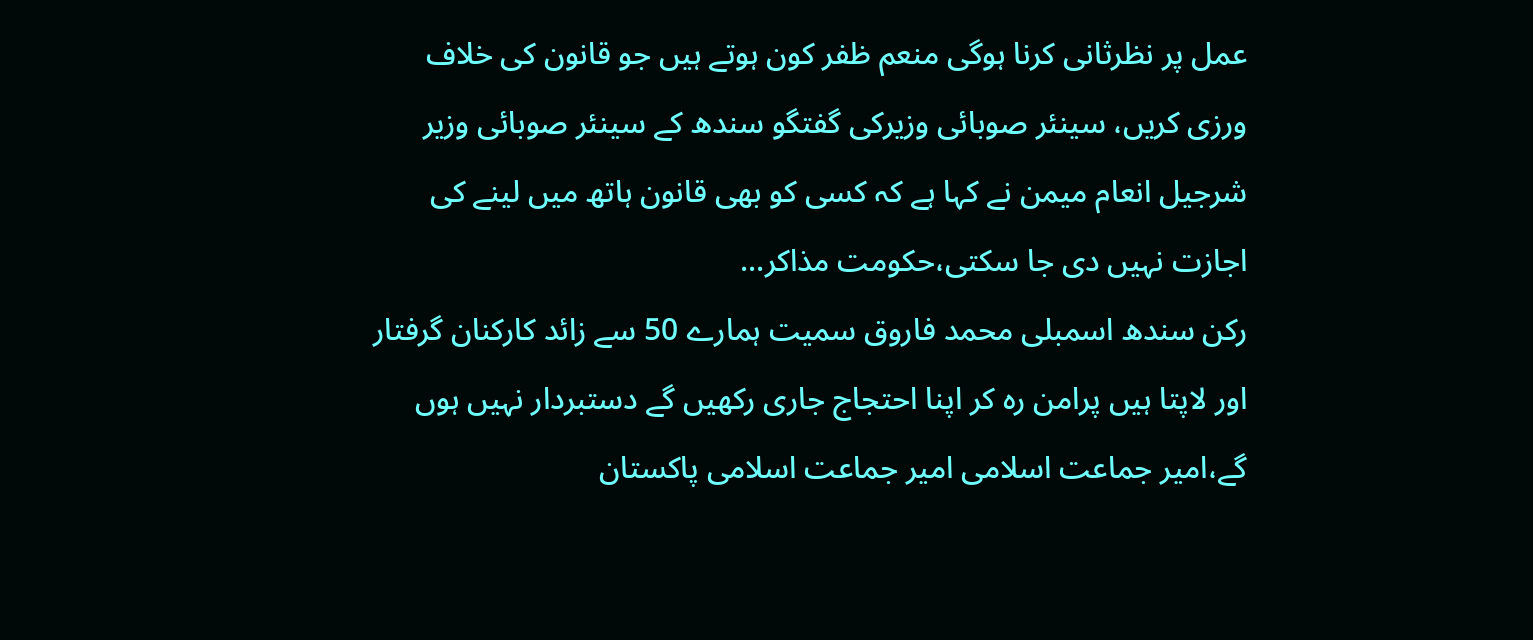عمل پر نظرثانی کرنا ہوگی منعم ظفر کون ہوتے ہیں جو قانون کی خلاف ورزی کریں، سینئر صوبائی وزیرکی گفتگو سندھ کے سینئر صوبائی وزیر شرجیل انعام میمن نے کہا ہے کہ کسی کو بھی قانون ہاتھ میں لینے کی اجازت نہیں دی جا سکتی،حکومت مذاکر...
رکن سندھ اسمبلی محمد فاروق سمیت ہمارے 50 سے زائد کارکنان گرفتار اور لاپتا ہیں پرامن رہ کر اپنا احتجاج جاری رکھیں گے دستبردار نہیں ہوں گے،امیر جماعت اسلامی امیر جماعت اسلامی پاکستان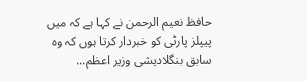حافظ نعیم الرحمن نے کہا ہے کہ میں پیپلز پارٹی کو خبردار کرتا ہوں کہ وہ سابق بنگلادیشی وزیر اعظم...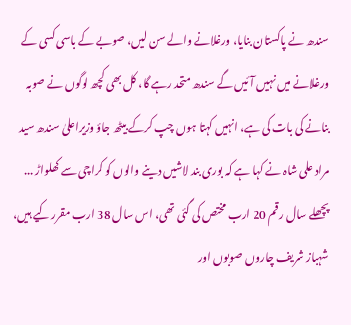سندھ نے پاکستان بنایا، ورغلانے والے سن لیں، صوبے کے باسی کسی کے ورغلانے میں نہیں آئیں گے سندھ متحد رہے گا، کل بھی کچھ لوگوں نے صوبہ بنانے کی بات کی ہے، انہیں کہتا ہوں چپ کرکے بیٹھ جاؤ وزیراعلیٰ سندھ سید مراد علی شاہ نے کہا ہے کہ بوری بند لاشیں دینے والوں کو کراچی سے کھلواڑ ...
پچھلے سال رقم 20 ارب مختص کی گئی تھی، اس سال 38 ارب مقرر کیے ہیں، شہباز شریف چاروں صوبوں اور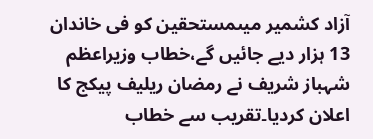آزاد کشمیر میںمستحقین کو فی خاندان 13 ہزار دیے جائیں گے،خطاب وزیراعظم شہباز شریف نے رمضان ریلیف پیکج کا اعلان کردیا۔تقریب سے خطاب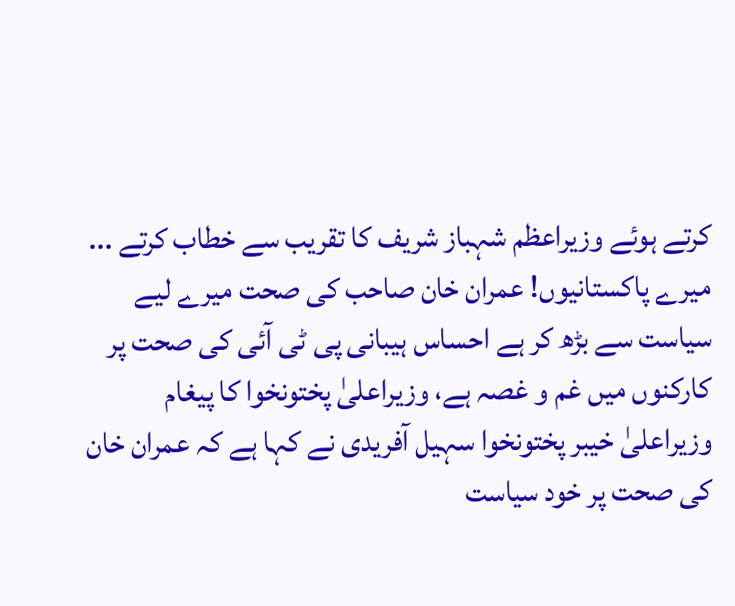کرتے ہوئے وزیراعظم شہباز شریف کا تقریب سے خطاب کرتے ...
میرے پاکستانیوں! عمران خان صاحب کی صحت میرے لیے سیاست سے بڑھ کر ہے احساس ہیبانی پی ٹی آئی کی صحت پر کارکنوں میں غم و غصہ ہے، وزیراعلیٰ پختونخوا کا پیغام وزیراعلیٰ خیبر پختونخوا سہیل آفریدی نے کہا ہے کہ عمران خان کی صحت پر خود سیاست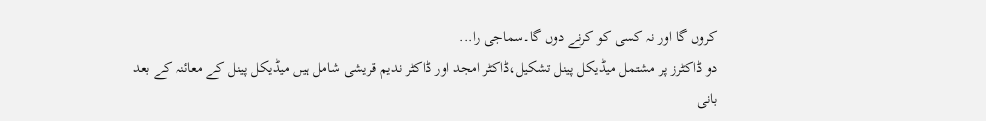کروں گا اور نہ کسی کو کرنے دوں گا۔سماجی را...
دو ڈاکٹرز پر مشتمل میڈیکل پینل تشکیل،ڈاکٹر امجد اور ڈاکٹر ندیم قریشی شامل ہیں میڈیکل پینل کے معائنہ کے بعد بانی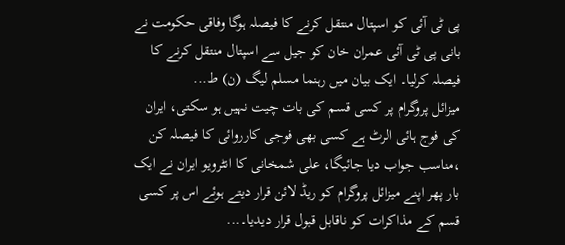پی ٹی آئی کو اسپتال منتقل کرنے کا فیصلہ ہوگا وفاقی حکومت نے بانی پی ٹی آئی عمران خان کو جیل سے اسپتال منتقل کرنے کا فیصلہ کرلیا۔ ایک بیان میں رہنما مسلم لیگ (ن) ط...
میزائل پروگرام پر کسی قسم کی بات چیت نہیں ہو سکتی، ایران کی فوج ہائی الرٹ ہے کسی بھی فوجی کارروائی کا فیصلہ کن ،مناسب جواب دیا جائیگا، علی شمخانی کا انٹرویو ایران نے ایک بار پھر اپنے میزائل پروگرام کو ریڈ لائن قرار دیتے ہوئے اس پر کسی قسم کے مذاکرات کو ناقابل قبول قرار دیدیا۔...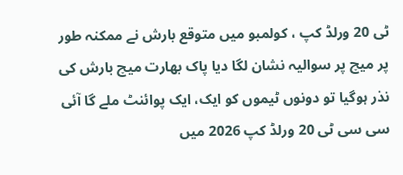ٹی 20 ورلڈ کپ ، کولمبو میں متوقع بارش نے ممکنہ طور پر میچ پر سوالیہ نشان لگا دیا پاک بھارت میچ بارش کی نذر ہوگیا تو دونوں ٹیموں کو ایک، ایک پوائنٹ ملے گا آئی سی سی ٹی 20 ورلڈ کپ 2026 میں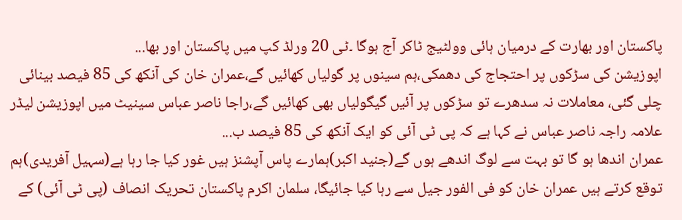پاکستان اور بھارت کے درمیان ہائی وولٹیج ٹاکر آج ہوگا ۔ٹی 20 ورلڈ کپ میں پاکستان اور بھا...
اپوزیشن کی سڑکوں پر احتجاج کی دھمکی،ہم سینوں پر گولیاں کھائیں گے،عمران خان کی آنکھ کی 85 فیصد بینائی چلی گئی، معاملات نہ سدھرے تو سڑکوں پر آئیں گیگولیاں بھی کھائیں گے،راجا ناصر عباس سینیٹ میں اپوزیشن لیڈر علامہ راجہ ناصر عباس نے کہا ہے کہ پی ٹی آئی کو ایک آنکھ کی 85 فیصد ب...
عمران اندھا ہو گا تو بہت سے لوگ اندھے ہوں گے(جنید اکبر)ہمارے پاس آپشنز ہیں غور کیا جا رہا ہے(سہیل آفریدی)ہم توقع کرتے ہیں عمران خان کو فی الفور جیل سے رہا کیا جائیگا، سلمان اکرم پاکستان تحریک انصاف (پی ٹی آئی) کے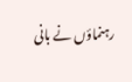رہنماؤں نے بانی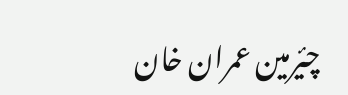چیٔرمین عمران خان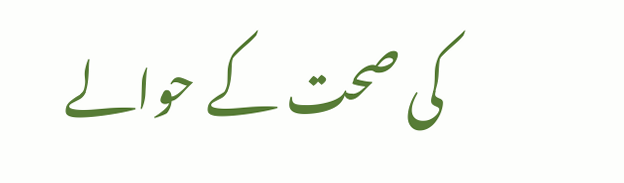کی صحت کے حوالے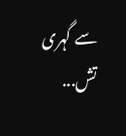سے گہری تش...